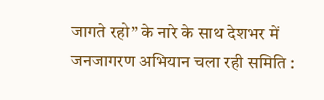जागते रहो” के नारे के साथ देशभर में जनजागरण अभियान चला रही समिति :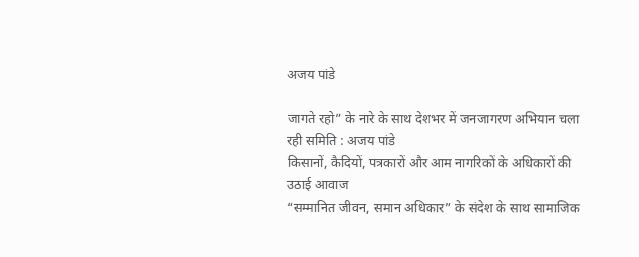अजय पांडे

जागते रहो” के नारे के साथ देशभर में जनजागरण अभियान चला रही समिति : अजय पांडे
किसानों, कैदियों, पत्रकारों और आम नागरिकों के अधिकारों की उठाई आवाज
“सम्मानित जीवन, समान अधिकार” के संदेश के साथ सामाजिक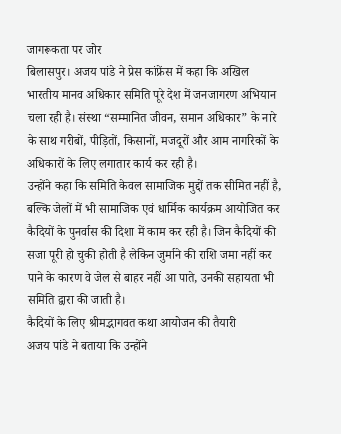जागरूकता पर जोर
बिलासपुर। अजय पांडे ने प्रेस कांफ्रेंस में कहा कि अखिल भारतीय मानव अधिकार समिति पूरे देश में जनजागरण अभियान चला रही है। संस्था “सम्मानित जीवन, समान अधिकार” के नारे के साथ गरीबों, पीड़ितों, किसानों, मजदूरों और आम नागरिकों के अधिकारों के लिए लगातार कार्य कर रही है।
उन्होंने कहा कि समिति केवल सामाजिक मुद्दों तक सीमित नहीं है, बल्कि जेलों में भी सामाजिक एवं धार्मिक कार्यक्रम आयोजित कर कैदियों के पुनर्वास की दिशा में काम कर रही है। जिन कैदियों की सजा पूरी हो चुकी होती है लेकिन जुर्माने की राशि जमा नहीं कर पाने के कारण वे जेल से बाहर नहीं आ पाते, उनकी सहायता भी समिति द्वारा की जाती है।
कैदियों के लिए श्रीमद्भागवत कथा आयोजन की तैयारी
अजय पांडे ने बताया कि उन्होंने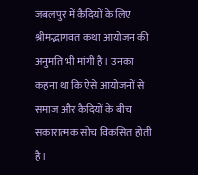जबलपुर में कैदियों के लिए श्रीमद्भागवत कथा आयोजन की अनुमति भी मांगी है। उनका कहना था कि ऐसे आयोजनों से समाज और कैदियों के बीच सकारात्मक सोच विकसित होती है।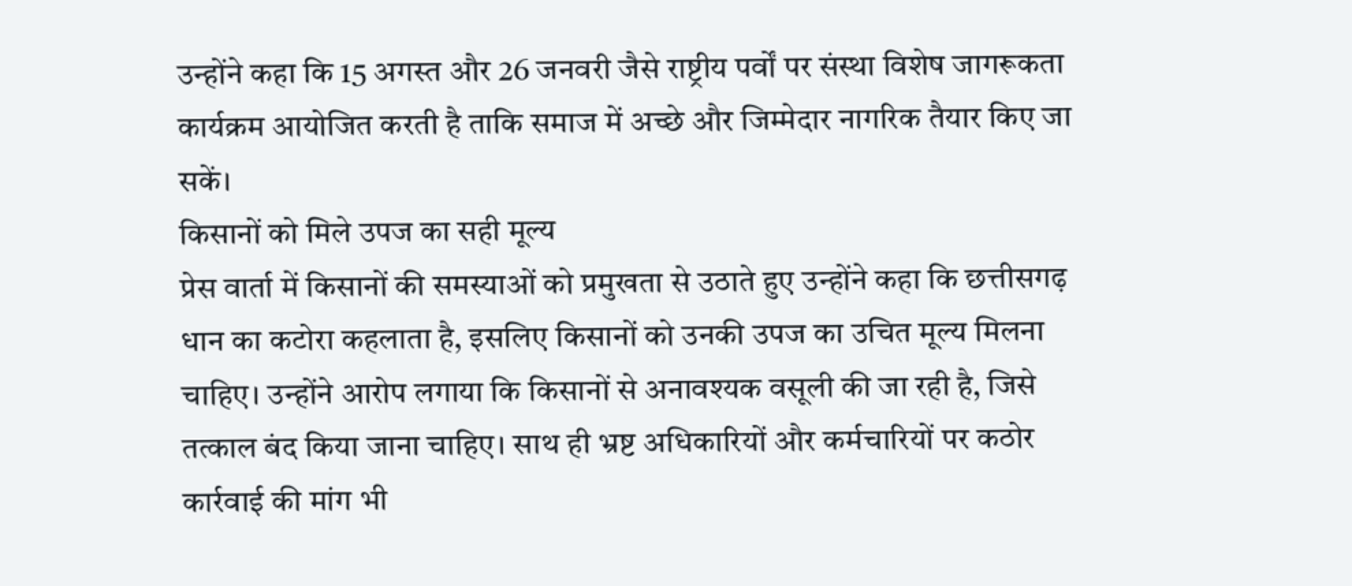उन्होंने कहा कि 15 अगस्त और 26 जनवरी जैसे राष्ट्रीय पर्वों पर संस्था विशेष जागरूकता कार्यक्रम आयोजित करती है ताकि समाज में अच्छे और जिम्मेदार नागरिक तैयार किए जा सकें।
किसानों को मिले उपज का सही मूल्य
प्रेस वार्ता में किसानों की समस्याओं को प्रमुखता से उठाते हुए उन्होंने कहा कि छत्तीसगढ़ धान का कटोरा कहलाता है, इसलिए किसानों को उनकी उपज का उचित मूल्य मिलना चाहिए। उन्होंने आरोप लगाया कि किसानों से अनावश्यक वसूली की जा रही है, जिसे तत्काल बंद किया जाना चाहिए। साथ ही भ्रष्ट अधिकारियों और कर्मचारियों पर कठोर कार्रवाई की मांग भी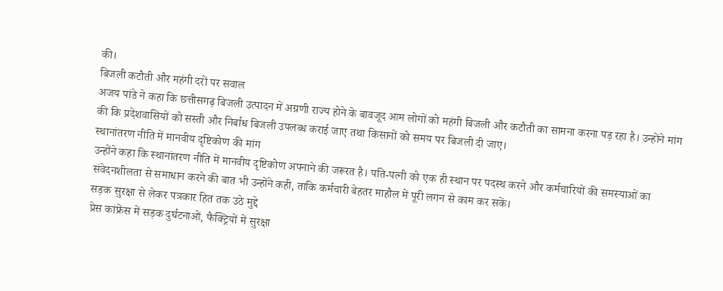की।
बिजली कटौती और महंगी दरों पर सवाल
अजय पांडे ने कहा कि छत्तीसगढ़ बिजली उत्पादन में अग्रणी राज्य होने के बावजूद आम लोगों को महंगी बिजली और कटौती का सामना करना पड़ रहा है। उन्होंने मांग की कि प्रदेशवासियों को सस्ती और निर्बाध बिजली उपलब्ध कराई जाए तथा किसानों को समय पर बिजली दी जाए।
स्थानांतरण नीति में मानवीय दृष्टिकोण की मांग
उन्होंने कहा कि स्थानांतरण नीति में मानवीय दृष्टिकोण अपनाने की जरूरत है। पति-पत्नी को एक ही स्थान पर पदस्थ करने और कर्मचारियों की समस्याओं का संवेदनशीलता से समाधान करने की बात भी उन्होंने कही, ताकि कर्मचारी बेहतर माहौल में पूरी लगन से काम कर सकें।
सड़क सुरक्षा से लेकर पत्रकार हित तक उठे मुद्दे
प्रेस कांफ्रेंस में सड़क दुर्घटनाओं, फैक्ट्रियों में सुरक्षा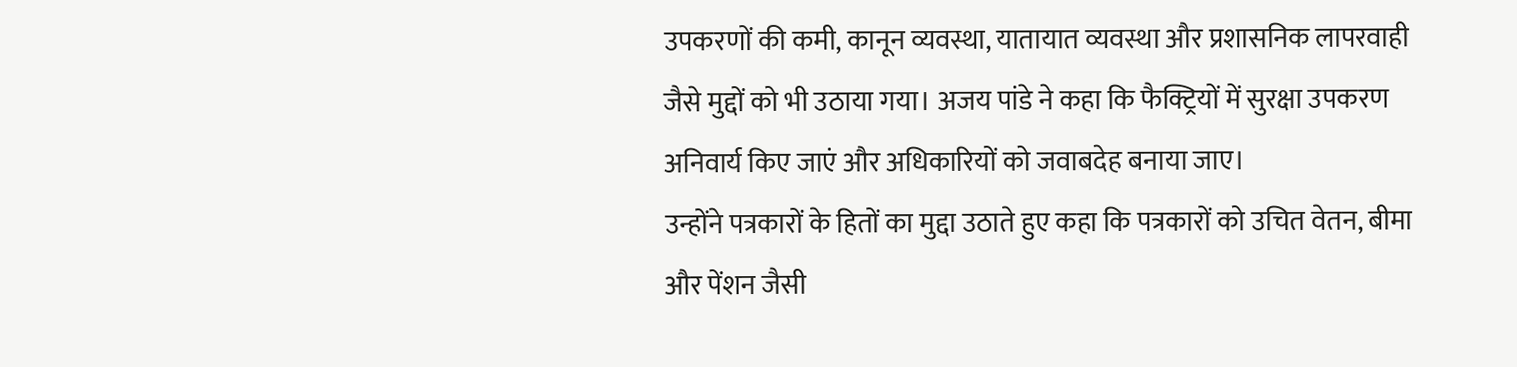उपकरणों की कमी, कानून व्यवस्था, यातायात व्यवस्था और प्रशासनिक लापरवाही जैसे मुद्दों को भी उठाया गया। अजय पांडे ने कहा कि फैक्ट्रियों में सुरक्षा उपकरण अनिवार्य किए जाएं और अधिकारियों को जवाबदेह बनाया जाए।
उन्होंने पत्रकारों के हितों का मुद्दा उठाते हुए कहा कि पत्रकारों को उचित वेतन, बीमा और पेंशन जैसी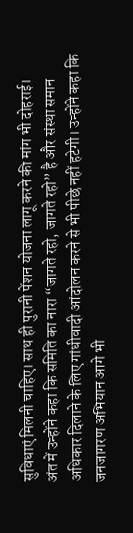सुविधाएं मिलनी चाहिए। साथ ही पुरानी पेंशन योजना लागू करने की मांग भी दोहराई।
अंत में उन्होंने कहा कि समिति का नारा “जागते रहो, जागते रहो” है और संस्था समान अधिकार दिलाने के लिए गांधीवादी आंदोलन करने से भी पीछे नहीं हटेगी। उन्होंने कहा कि जनजागरण अभियान आगे भी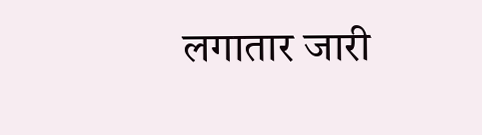लगातार जारी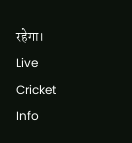रहेगा।
Live Cricket Info